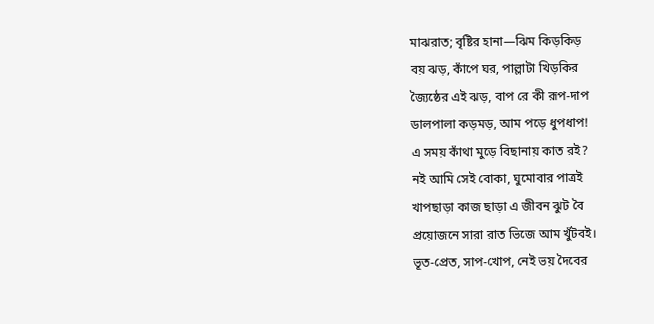মাঝরাত; বৃষ্টির হানা—ঝিম কিড়কিড়
বয় ঝড়, কাঁপে ঘর, পাল্লাটা খিড়কির
জ্যৈষ্ঠের এই ঝড়, বাপ রে কী রূপ-দাপ
ডালপালা কড়মড়, আম পড়ে ধুপধাপ!
এ সময় কাঁথা মুড়ে বিছানায় কাত রই?
নই আমি সেই বোকা, ঘুমোবার পাত্রই
খাপছাড়া কাজ ছাড়া এ জীবন ঝুট বৈ
প্রয়োজনে সারা রাত ভিজে আম খুঁটবই।
ভূত-প্রেত, সাপ-খোপ, নেই ভয় দৈবের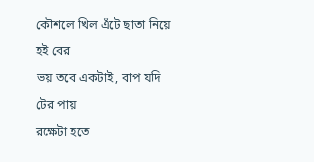কৌশলে খিল এঁটে ছাতা নিয়ে হই বের
ভয় তবে একটাই, বাপ যদি টের পায়
রক্ষেটা হতে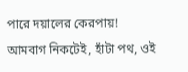পারে দয়ালের কেরপায়!
আমবাগ নিকটেই, হাঁটা পথ, ওই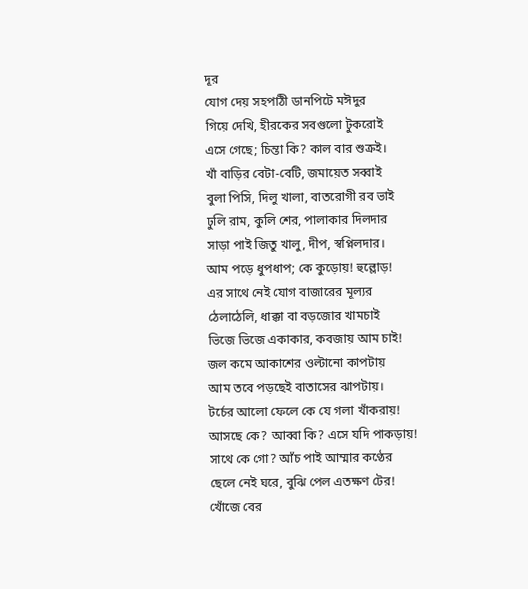দূর
যোগ দেয় সহপাঠী ডানপিটে মঈদুর
গিয়ে দেখি, হীরকের সবগুলো টুকরোই
এসে গেছে; চিন্তা কি? কাল বার শুক্রই।
খাঁ বাড়ির বেটা-বেটি, জমায়েত সব্বাই
বুলা পিসি, দিলু খালা, বাতরোগী রব ভাই
ঢুলি রাম, কুলি শের, পালাকার দিলদার
সাড়া পাই জিতু খালু, দীপ, স্বপ্নিলদার।
আম পড়ে ধুপধাপ; কে কুড়োয়! হুল্লোড়!
এর সাথে নেই যোগ বাজারের মূল্যর
ঠেলাঠেলি, ধাক্কা বা বড়জোর খামচাই
ভিজে ভিজে একাকার, কবজায় আম চাই!
জল কমে আকাশের ওল্টানো কাপটায়
আম তবে পড়ছেই বাতাসের ঝাপটায়।
টর্চের আলো ফেলে কে যে গলা খাঁকরায়!
আসছে কে? আব্বা কি? এসে যদি পাকড়ায়!
সাথে কে গো? আঁচ পাই আম্মার কণ্ঠের
ছেলে নেই ঘরে, বুঝি পেল এতক্ষণ টের!
খোঁজে বের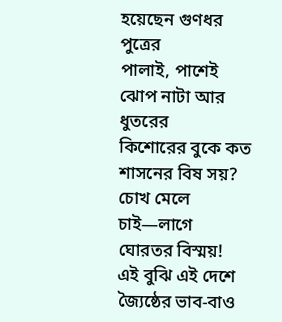হয়েছেন গুণধর পুত্রের
পালাই, পাশেই ঝোপ নাটা আর ধুতরের
কিশোরের বুকে কত শাসনের বিষ সয়?
চোখ মেলে চাই—লাগে ঘোরতর বিস্ময়!
এই বুঝি এই দেশে জ্যৈষ্ঠের ভাব-বাও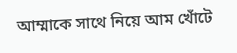আম্মাকে সাথে নিয়ে আম খোঁটে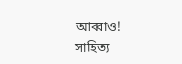আব্বাও!
সাহিত্য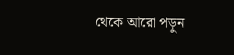থেকে আরো পড়ুন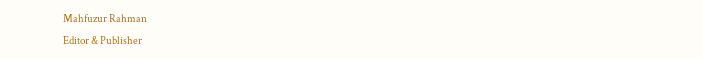Mahfuzur Rahman
Editor & Publisher